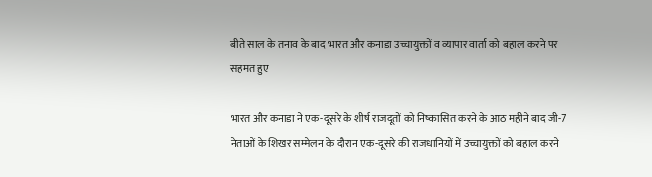बीते साल के तनाव के बाद भारत और कनाडा उच्चायुक्तों व व्यापार वार्ता को बहाल करने पर सहमत हुए

भारत और कनाडा ने एक-दूसरे के शीर्ष राजदूतों को निष्कासित करने के आठ महीने बाद जी-7 नेताओं के शिखर सम्मेलन के दौरान एक-दूसरे की राजधानियों में उच्चायुक्तों को बहाल करने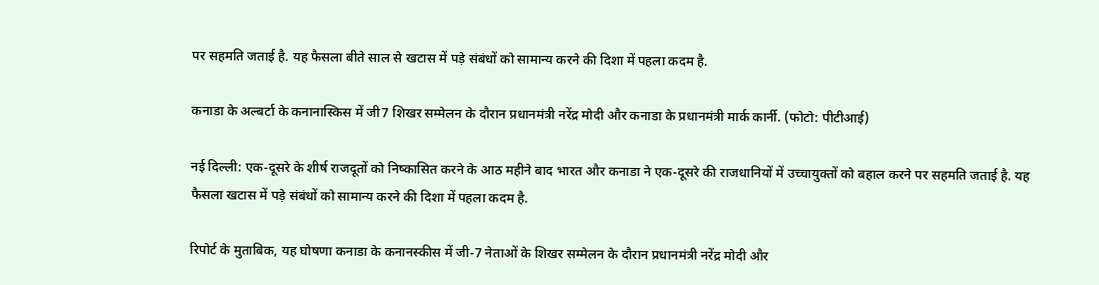पर सहमति जताई है. यह फैसला बीते साल से खटास में पड़े संबंधों को सामान्य करने की दिशा में पहला कदम है.

कनाडा के अल्बर्टा के कनानास्किस में जी7 शिखर सम्मेलन के दौरान प्रधानमंत्री नरेंद्र मोदी और कनाडा के प्रधानमंत्री मार्क कार्नी. (फोटो: पीटीआई)

नई दिल्ली: एक-दूसरे के शीर्ष राजदूतों को निष्कासित करने के आठ महीने बाद भारत और कनाडा ने एक-दूसरे की राजधानियों में उच्चायुक्तों को बहाल करने पर सहमति जताई है. यह फैसला खटास में पड़े संबंधों को सामान्य करने की दिशा में पहला कदम है.

रिपोर्ट के मुताबिक, यह घोषणा कनाडा के कनानस्कीस में जी-7 नेताओं के शिखर सम्मेलन के दौरान प्रधानमंत्री नरेंद्र मोदी और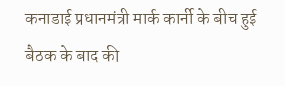कनाडाई प्रधानमंत्री मार्क कार्नी के बीच हुई बैठक के बाद की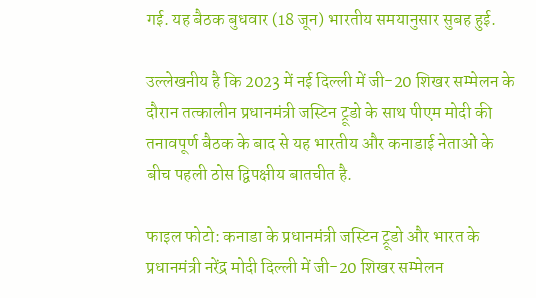गई. यह बैठक बुधवार (18 जून) भारतीय समयानुसार सुबह हुई.

उल्लेखनीय है कि 2023 में नई दिल्ली में जी-20 शिखर सम्मेलन के दौरान तत्कालीन प्रधानमंत्री जस्टिन ट्रूडो के साथ पीएम मोदी की तनावपूर्ण बैठक के बाद से यह भारतीय और कनाडाई नेताओं के बीच पहली ठोस द्विपक्षीय बातचीत है.

फाइल फोटो: कनाडा के प्रधानमंत्री जस्टिन ट्रूडो और भारत के प्रधानमंत्री नरेंद्र मोदी दिल्ली में जी-20 शिखर सम्मेलन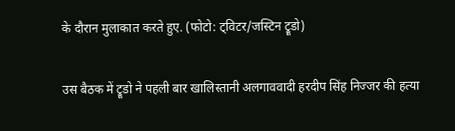के दौरान मुलाकात करते हुए. (फोटो: ट्विटर/जस्टिन ट्रूडो)

उस बैठक में ट्रूडो ने पहली बार खालिस्तानी अलगाववादी हरदीप सिंह निज्जर की हत्या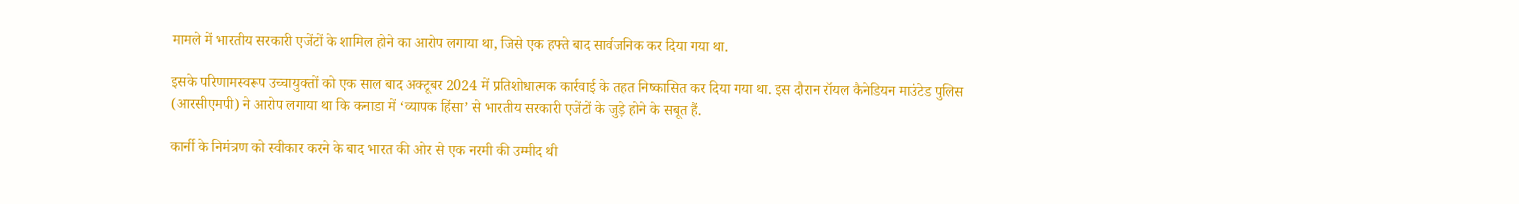मामले में भारतीय सरकारी एजेंटों के शामिल होने का आरोप लगाया था, जिसे एक हफ्ते बाद सार्वजनिक कर दिया गया था.

इसके परिणामस्वरूप उच्चायुक्तों को एक साल बाद अक्टूबर 2024 में प्रतिशोधात्मक कार्रवाई के तहत निष्कासित कर दिया गया था. इस दौरान रॉयल कैनेडियन माउंटेड पुलिस (आरसीएमपी) ने आरोप लगाया था कि कनाडा में ‘व्यापक हिंसा’ से भारतीय सरकारी एजेंटों के जुड़े होने के सबूत हैं.

कार्नी के निमंत्रण को स्वीकार करने के बाद भारत की ओर से एक नरमी की उम्मीद थी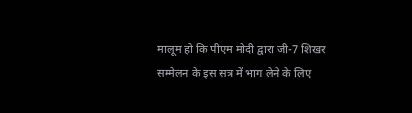मालूम हो कि पीएम मोदी द्वारा जी-7 शिखर सम्मेलन के इस सत्र में भाग लेने के लिए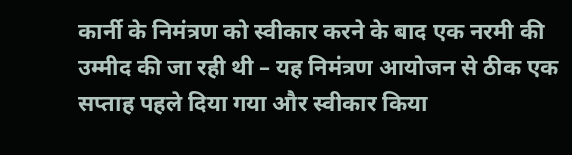कार्नी के निमंत्रण को स्वीकार करने के बाद एक नरमी की उम्मीद की जा रही थी – यह निमंत्रण आयोजन से ठीक एक सप्ताह पहले दिया गया और स्वीकार किया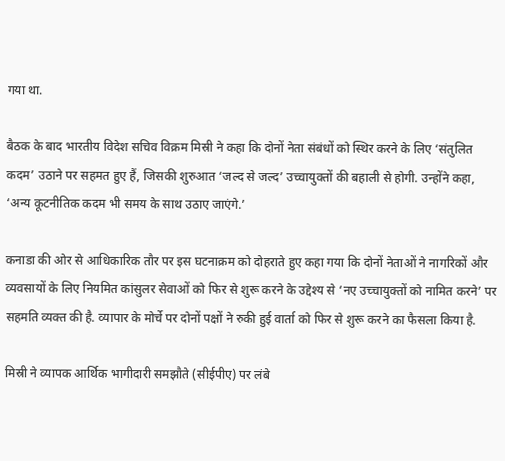गया था.

बैठक के बाद भारतीय विदेश सचिव विक्रम मिस्री ने कहा कि दोनों नेता संबंधों को स्थिर करने के लिए ‘संतुलित कदम’ उठाने पर सहमत हुए हैं, जिसकी शुरुआत ‘जल्द से जल्द’ उच्चायुक्तों की बहाली से होगी. उन्होंने कहा, ‘अन्य कूटनीतिक कदम भी समय के साथ उठाए जाएंगे.’

कनाडा की ओर से आधिकारिक तौर पर इस घटनाक्रम को दोहराते हुए कहा गया कि दोनों नेताओं ने नागरिकों और व्यवसायों के लिए नियमित कांसुलर सेवाओं को फिर से शुरू करने के उद्देश्य से ‘नए उच्चायुक्तों को नामित करने’ पर सहमति व्यक्त की है. व्यापार के मोर्चे पर दोनों पक्षों ने रुकी हुई वार्ता को फिर से शुरू करने का फैसला किया है.

मिस्री ने व्यापक आर्थिक भागीदारी समझौते (सीईपीए) पर लंबे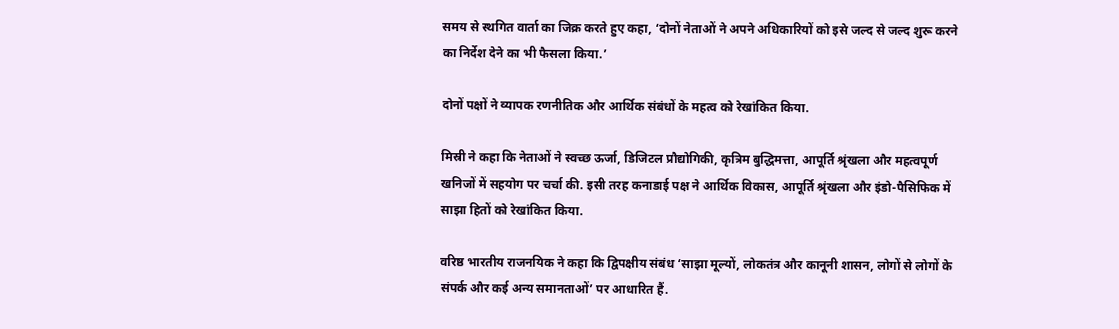समय से स्थगित वार्ता का जिक्र करते हुए कहा, ‘दोनों नेताओं ने अपने अधिकारियों को इसे जल्द से जल्द शुरू करने का निर्देश देने का भी फैसला किया.’

दोनों पक्षों ने व्यापक रणनीतिक और आर्थिक संबंधों के महत्व को रेखांकित किया.

मिस्री ने कहा कि नेताओं ने स्वच्छ ऊर्जा, डिजिटल प्रौद्योगिकी, कृत्रिम बुद्धिमत्ता, आपूर्ति श्रृंखला और महत्वपूर्ण खनिजों में सहयोग पर चर्चा की. इसी तरह कनाडाई पक्ष ने आर्थिक विकास, आपूर्ति श्रृंखला और इंडो-पैसिफिक में साझा हितों को रेखांकित किया.

वरिष्ठ भारतीय राजनयिक ने कहा कि द्विपक्षीय संबंध ‘साझा मूल्यों, लोकतंत्र और कानूनी शासन, लोगों से लोगों के संपर्क और कई अन्य समानताओं’ पर आधारित हैं.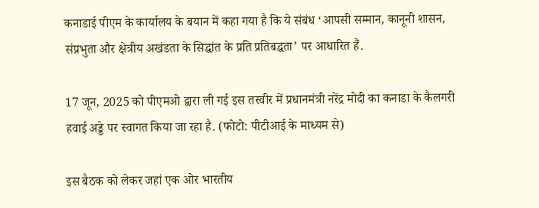कनाडाई पीएम के कार्यालय के बयान में कहा गया है कि ये संबंध ‘आपसी सम्मान, कानूनी शासन, संप्रभुता और क्षेत्रीय अखंडता के सिद्धांत के प्रति प्रतिबद्धता’ पर आधारित हैं.

17 जून, 2025 को पीएमओ द्वारा ली गई इस तस्वीर में प्रधानमंत्री नरेंद्र मोदी का कनाडा के कैलगरी हवाई अड्डे पर स्वागत किया जा रहा है. (फोटो: पीटीआई के माध्यम से)

इस बैठक को लेकर जहां एक ओर भारतीय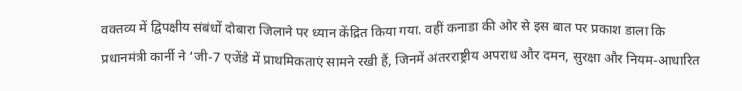वक्तव्य में द्विपक्षीय संबंधों दोबारा जिलाने पर ध्यान केंद्रित किया गया. वहीं कनाडा की ओर से इस बात पर प्रकाश डाला कि प्रधानमंत्री कार्नी ने ‘जी-7 एजेंडे में प्राथमिकताएं सामने रखी हैं, जिनमें अंतरराष्ट्रीय अपराध और दमन, सुरक्षा और नियम-आधारित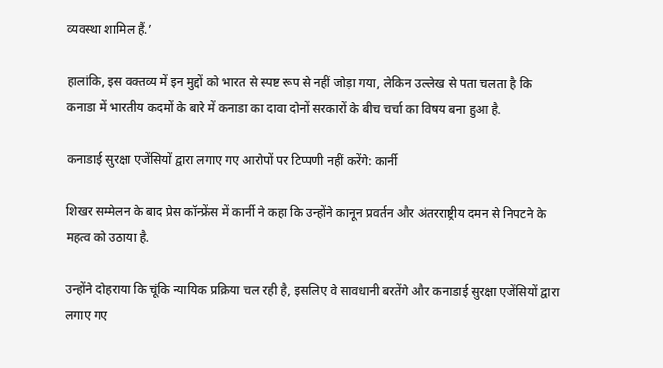व्यवस्था शामिल हैं.’

हालांकि, इस वक्तव्य में इन मुद्दों को भारत से स्पष्ट रूप से नहीं जोड़ा गया, लेकिन उल्लेख से पता चलता है कि कनाडा में भारतीय कदमों के बारे में कनाडा का दावा दोनों सरकारों के बीच चर्चा का विषय बना हुआ है.

कनाडाई सुरक्षा एजेंसियों द्वारा लगाए गए आरोपों पर टिप्पणी नहीं करेंगे: कार्नी

शिखर सम्मेलन के बाद प्रेस कॉन्फ्रेंस में कार्नी ने कहा कि उन्होंने कानून प्रवर्तन और अंतरराष्ट्रीय दमन से निपटने के महत्व को उठाया है.

उन्होंने दोहराया कि चूंकि न्यायिक प्रक्रिया चल रही है, इसलिए वे सावधानी बरतेंगे और कनाडाई सुरक्षा एजेंसियों द्वारा लगाए गए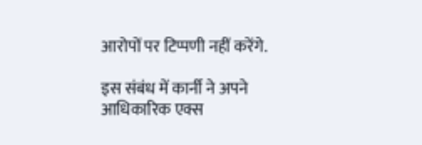आरोपों पर टिप्पणी नहीं करेंगे.

इस संबंध में कार्नी ने अपने आधिकारिक एक्स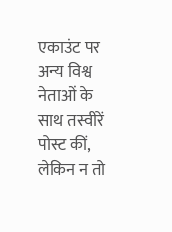एकाउंट पर अन्य विश्व नेताओं के साथ तस्वीरें पोस्ट कीं, लेकिन न तो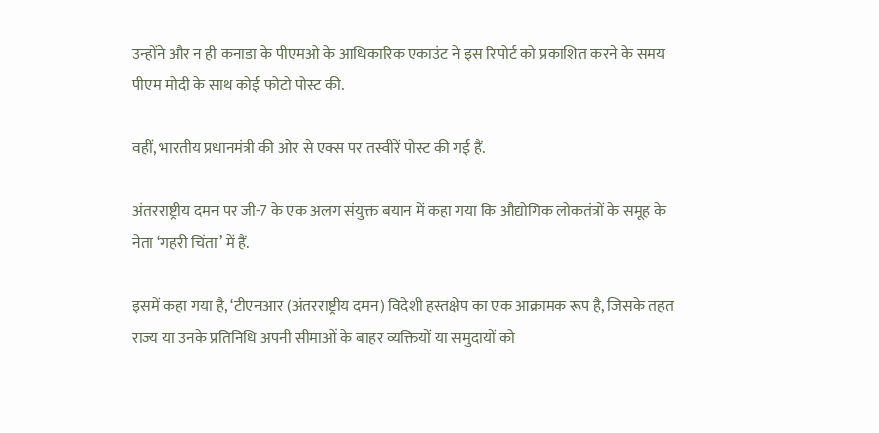उन्होंने और न ही कनाडा के पीएमओ के आधिकारिक एकाउंट ने इस रिपोर्ट को प्रकाशित करने के समय पीएम मोदी के साथ कोई फोटो पोस्ट की.

वहीं, भारतीय प्रधानमंत्री की ओर से एक्स पर तस्वीरें पोस्ट की गई हैं.

अंतरराष्ट्रीय दमन पर जी-7 के एक अलग संयुक्त बयान में कहा गया कि औद्योगिक लोकतंत्रों के समूह के नेता ‘गहरी चिंता’ में हैं.

इसमें कहा गया है, ‘टीएनआर (अंतरराष्ट्रीय दमन) विदेशी हस्तक्षेप का एक आक्रामक रूप है, जिसके तहत राज्य या उनके प्रतिनिधि अपनी सीमाओं के बाहर व्यक्तियों या समुदायों को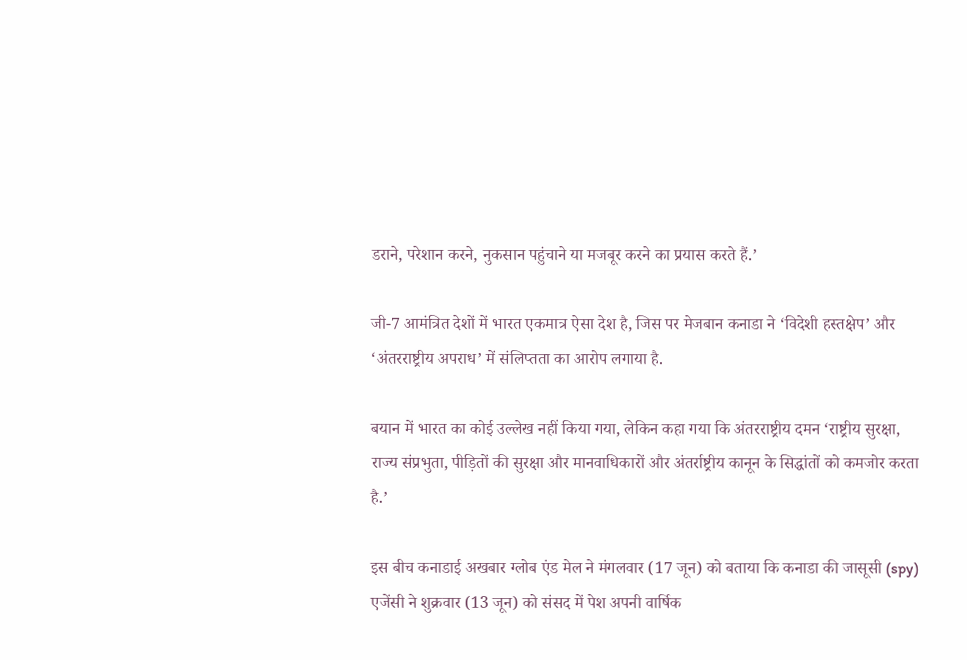डराने, परेशान करने, नुकसान पहुंचाने या मजबूर करने का प्रयास करते हैं.’

जी-7 आमंत्रित देशों में भारत एकमात्र ऐसा देश है, जिस पर मेजबान कनाडा ने ‘विदेशी हस्तक्षेप’ और ‘अंतरराष्ट्रीय अपराध’ में संलिप्तता का आरोप लगाया है.

बयान में भारत का कोई उल्लेख नहीं किया गया, लेकिन कहा गया कि अंतरराष्ट्रीय दमन ‘राष्ट्रीय सुरक्षा, राज्य संप्रभुता, पीड़ितों की सुरक्षा और मानवाधिकारों और अंतर्राष्ट्रीय कानून के सिद्धांतों को कमजोर करता है.’

इस बीच कनाडाई अखबार ग्लोब एंड मेल ने मंगलवार (17 जून) को बताया कि कनाडा की जासूसी (spy) एजेंसी ने शुक्रवार (13 जून) को संसद में पेश अपनी वार्षिक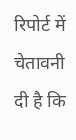रिपोर्ट में चेतावनी दी है कि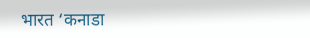भारत ‘कनाडा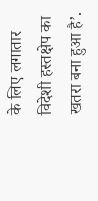के लिए लगातार विदेशी हस्तक्षेप का खतरा बना हुआ है’.